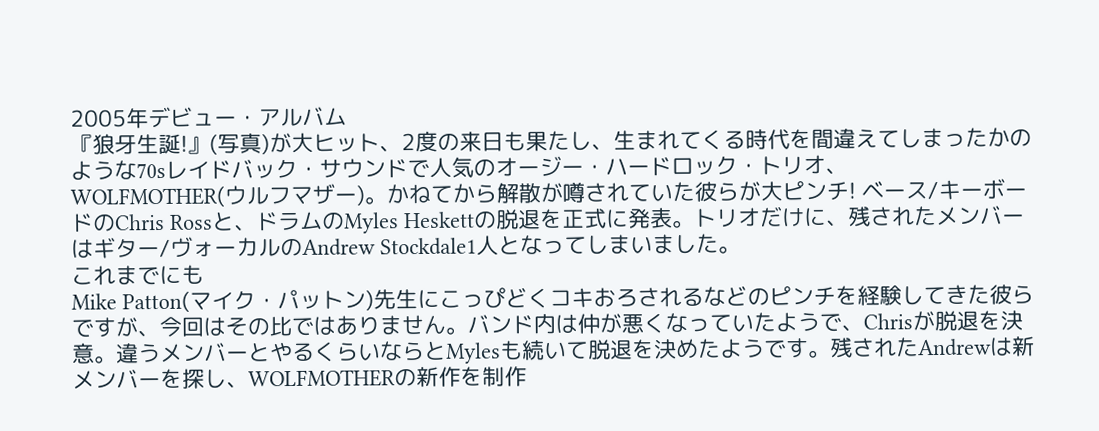2005年デビュー・アルバム
『狼牙生誕!』(写真)が大ヒット、2度の来日も果たし、生まれてくる時代を間違えてしまったかのような70sレイドバック・サウンドで人気のオージー・ハードロック・トリオ、
WOLFMOTHER(ウルフマザー)。かねてから解散が噂されていた彼らが大ピンチ! ベース/キーボードのChris Rossと、ドラムのMyles Heskettの脱退を正式に発表。トリオだけに、残されたメンバーはギター/ヴォーカルのAndrew Stockdale1人となってしまいました。
これまでにも
Mike Patton(マイク・パットン)先生にこっぴどくコキおろされるなどのピンチを経験してきた彼らですが、今回はその比ではありません。バンド内は仲が悪くなっていたようで、Chrisが脱退を決意。違うメンバーとやるくらいならとMylesも続いて脱退を決めたようです。残されたAndrewは新メンバーを探し、WOLFMOTHERの新作を制作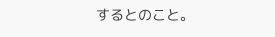するとのこと。